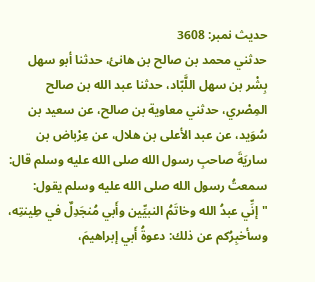حدیث نمبر: 3608
حدثني محمد بن صالح بن هانئ، حدثنا أبو سهل بِشْر بن سهل اللَّبّاد، حدثنا عبد الله بن صالح المِصْري، حدثني معاوية بن صالح، عن سعيد بن سُوَيد، عن عبد الأعلى بن هلال، عن عِرْباض بن ساريَةَ صاحبِ رسول الله صلى الله عليه وسلم قال: سمعتُ رسول الله صلى الله عليه وسلم يقول: "إنِّي عبدُ الله وخاتَمُ النبيِّين وأَبي مُنجَدِلٌ في طِينتِه، وسأخبِرُكم عن ذلك: دعوةُ أَبي إبراهيمَ،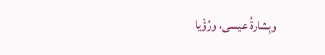وبِشارةُ عيسى، ورُؤْيا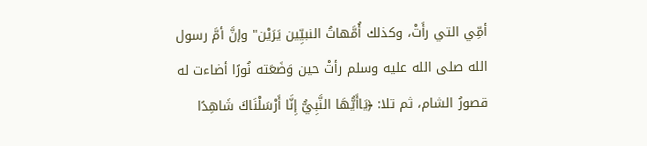أمِّي التي رأَتْ، وكذلك أُمَّهاتُ النبيِّين يَرَيْن" وإنَّ أمَّ رسول الله صلى الله عليه وسلم رأتْ حين وَضَعَته نُورًا أضاءت له قصورُ الشام، ثم تلا: ﴿يَاأَيُّهَا النَّبِيُّ إِنَّا أَرْسَلْنَاكَ شَاهِدًا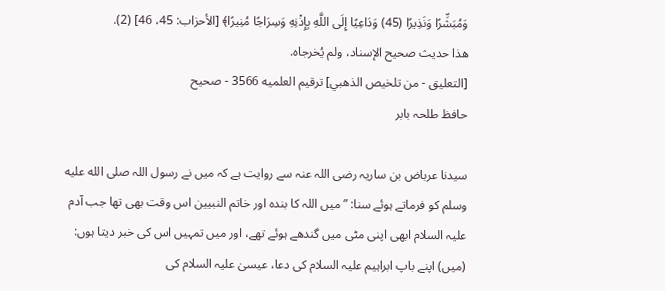وَمُبَشِّرًا وَنَذِيرًا (45) وَدَاعِيًا إِلَى اللَّهِ بِإِذْنِهِ وَسِرَاجًا مُنِيرًا﴾ [الأحزاب: 45، 46] (2).
هذا حديث صحيح الإسناد، ولم يُخرجاه.
[التعليق - من تلخيص الذهبي] ترقيم العلميه 3566 - صحيح
حافظ طلحہ بابر

سیدنا عرباض بن ساریہ رضی اللہ عنہ سے روایت ہے کہ میں نے رسول اللہ صلى الله عليه وسلم کو فرماتے ہوئے سنا: ”میں اللہ کا بندہ اور خاتم النبیین اس وقت بھی تھا جب آدم علیہ السلام ابھی اپنی مٹی میں گندھے ہوئے تھے، اور میں تمہیں اس کی خبر دیتا ہوں: (میں) اپنے باپ ابراہیم علیہ السلام کی دعا، عیسیٰ علیہ السلام کی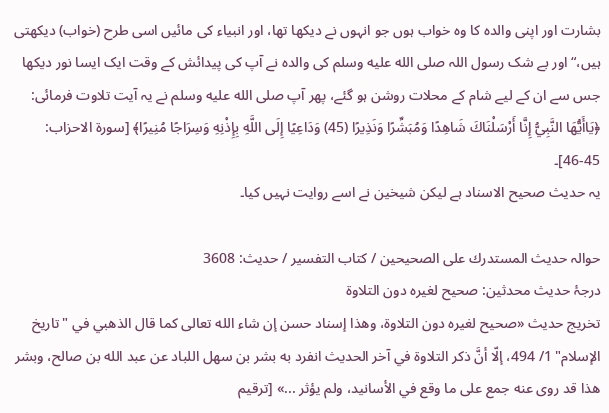بشارت اور اپنی والدہ کا وہ خواب ہوں جو انہوں نے دیکھا تھا، اور انبیاء کی مائیں اسی طرح (خواب) دیکھتی ہیں،“ اور بے شک رسول اللہ صلى الله عليه وسلم کی والدہ نے آپ کی پیدائش کے وقت ایک ایسا نور دیکھا جس سے ان کے لیے شام کے محلات روشن ہو گئے، پھر آپ صلى الله عليه وسلم نے یہ آیت تلاوت فرمائی: ﴿يَاأَيُّهَا النَّبِيُّ إِنَّا أَرْسَلْنَاكَ شَاهِدًا وَمُبَشِّرًا وَنَذِيرًا (45) وَدَاعِيًا إِلَى اللَّهِ بِإِذْنِهِ وَسِرَاجًا مُنِيرًا﴾ [سورة الاحزاب: 45-46]۔
یہ حدیث صحیح الاسناد ہے لیکن شیخین نے اسے روایت نہیں کیا۔

حوالہ حدیث المستدرك على الصحيحين / كتاب التفسير / حدیث: 3608
درجۂ حدیث محدثین: صحيح لغيره دون التلاوة
تخریج حدیث «صحيح لغيره دون التلاوة، وهذا إسناد حسن إن شاء الله تعالى كما قال الذهبي في "تاريخ الإسلام" 1/ 494، إلّا أنَّ ذكر التلاوة في آخر الحديث انفرد به بشر بن سهل اللباد عن عبد الله بن صالح، وبشر هذا قد روى عنه جمع على ما وقع في الأسانيد، ولم يؤثر ...» [ترقيم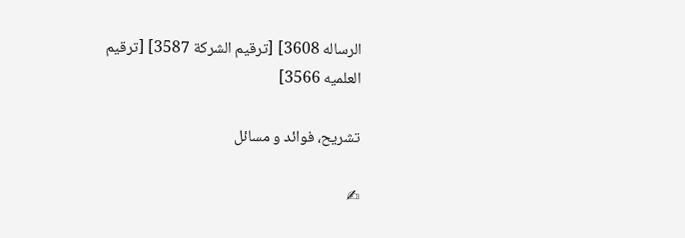الرساله 3608] [ترقيم الشركة 3587] [ترقيم العلميه 3566]

تشریح، فوائد و مسائل

✍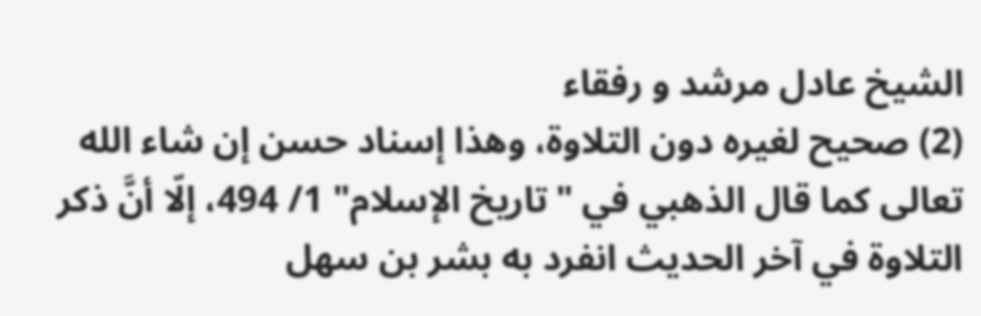الشیخ عادل مرشد و رفقاء
(2) صحيح لغيره دون التلاوة، وهذا إسناد حسن إن شاء الله تعالى كما قال الذهبي في "تاريخ الإسلام" 1/ 494، إلّا أنَّ ذكر التلاوة في آخر الحديث انفرد به بشر بن سهل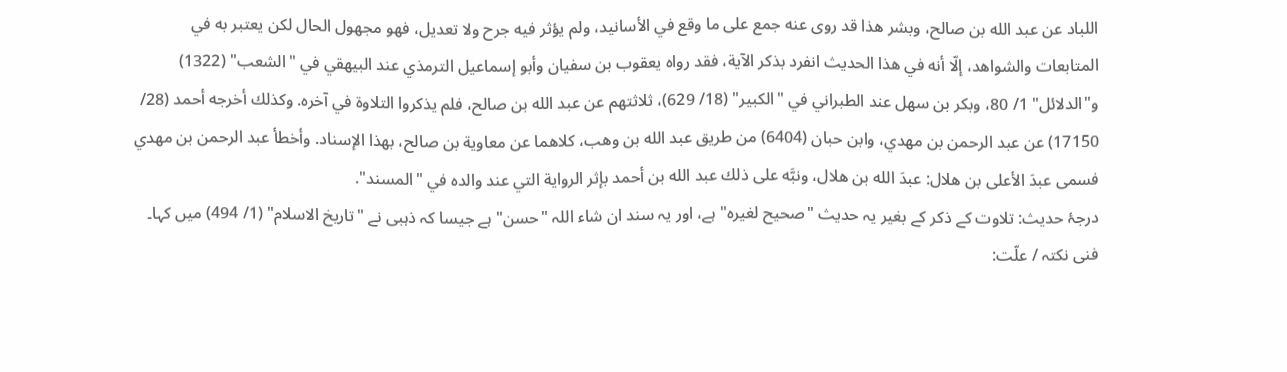اللباد عن عبد الله بن صالح، وبشر هذا قد روى عنه جمع على ما وقع في الأسانيد، ولم يؤثر فيه جرح ولا تعديل، فهو مجهول الحال لكن يعتبر به في المتابعات والشواهد، إلّا أنه في هذا الحديث انفرد بذكر الآية، فقد رواه يعقوب بن سفيان وأبو إسماعيل الترمذي عند البيهقي في "الشعب" (1322) و"الدلائل" 1/ 80، وبكر بن سهل عند الطبراني في "الكبير" (18/ 629)، ثلاثتهم عن عبد الله بن صالح، فلم يذكروا التلاوة في آخره. وكذلك أخرجه أحمد (28/ 17150) عن عبد الرحمن بن مهدي، وابن حبان (6404) من طريق عبد الله بن وهب، كلاهما عن معاوية بن صالح، بهذا الإسناد. وأخطأ عبد الرحمن بن مهدي فسمى عبدَ الأعلى بن هلال: عبدَ الله بن هلال، ونبَّه على ذلك عبد الله بن أحمد بإثر الرواية التي عند والده في "المسند".
درجۂ حدیث: تلاوت کے ذکر کے بغیر یہ حدیث "صحیح لغیرہ" ہے، اور یہ سند ان شاء اللہ "حسن" ہے جیسا کہ ذہبی نے "تاریخ الاسلام" (1/ 494) میں کہا۔
فنی نکتہ / علّت: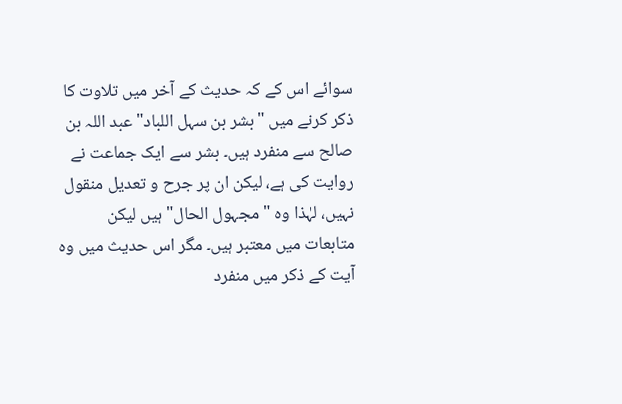سوائے اس کے کہ حدیث کے آخر میں تلاوت کا ذکر کرنے میں "بشر بن سہل اللباد" عبد اللہ بن صالح سے منفرد ہیں۔ بشر سے ایک جماعت نے روایت کی ہے، لیکن ان پر جرح و تعدیل منقول نہیں، لہٰذا وہ "مجہول الحال" ہیں لیکن متابعات میں معتبر ہیں۔ مگر اس حدیث میں وہ آیت کے ذکر میں منفرد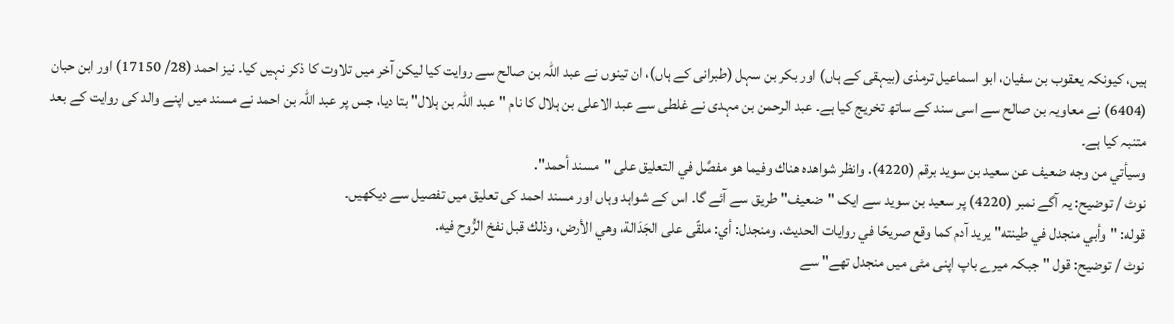ہیں، کیونکہ یعقوب بن سفیان، ابو اسماعیل ترمذی (بیہقی کے ہاں) اور بکر بن سہل (طبرانی کے ہاں)، ان تینوں نے عبد اللہ بن صالح سے روایت کیا لیکن آخر میں تلاوت کا ذکر نہیں کیا۔ نیز احمد (28/ 17150) اور ابن حبان (6404) نے معاویہ بن صالح سے اسی سند کے ساتھ تخریج کیا ہے۔ عبد الرحمن بن مہدی نے غلطی سے عبد الاعلی بن ہلال کا نام "عبد اللہ بن ہلال" بتا دیا، جس پر عبد اللہ بن احمد نے مسند میں اپنے والد کی روایت کے بعد متنبہ کیا ہے۔
وسيأتي من وجه ضعيف عن سعيد بن سويد برقم (4220). وانظر شواهده هناك وفيما هو مفصَّل في التعليق على "مسند أحمد".
نوٹ / توضیح: یہ آگے نمبر (4220) پر سعید بن سوید سے ایک "ضعیف" طریق سے آئے گا۔ اس کے شواہد وہاں اور مسند احمد کی تعلیق میں تفصیل سے دیکھیں۔
قوله: "وأبي منجدل في طينته" يريد آدم كما وقع صريحًا في روايات الحديث. ومنجدل: أي: ملقًى على الجَدَالة، وهي الأرض، وذلك قبل نفخ الرُّوح فيه.
نوٹ / توضیح: قول "جبکہ میرے باپ اپنی مٹی میں منجدل تھے" سے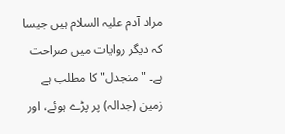مراد آدم علیہ السلام ہیں جیسا کہ دیگر روایات میں صراحت ہے۔ "منجدل" کا مطلب ہے زمین (جدالہ) پر پڑے ہوئے، اور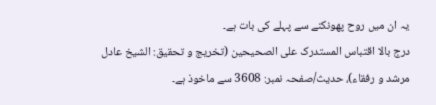یہ ان میں روح پھونکنے سے پہلے کی بات ہے۔
درج بالا اقتباس المستدرک علی الصحیحین (تخریج و تحقیق: الشیخ عادل مرشد و رفقاء)، حدیث/صفحہ نمبر: 3608 سے ماخوذ ہے۔